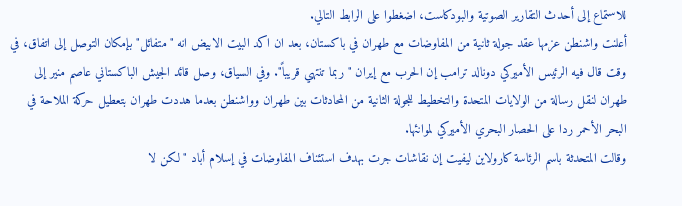للاستماع إلى أحدث التقارير الصوتية والبودكاست، اضغطوا على الرابط التالي.
أعلنت واشنطن عزمها عقد جولة ثانية من المفاوضات مع طهران في باكستان، بعد ان اكد البيت الابيض انه "متفائل" بإمكان التوصل إلى اتفاق، في وقت قال فيه الرئيس الأميركي دونالد ترامب إن الحرب مع إيران "ربما تنتهي قريباً". وفي السياق، وصل قائد الجيش الباكستاني عاصم منير إلى طهران لنقل رسالة من الولايات المتحدة والتخطيط للجولة الثانية من المحادثات بين طهران وواشنطن بعدما هددت طهران بتعطيل حركة الملاحة في البحر الأحمر ردا على الحصار البحري الأميركي لموانئها.
وقالت المتحدثة باسم الرئاسة كارولاين ليفيت إن نقاشات جرت بهدف استئناف المفاوضات في إسلام أباد "لكن لا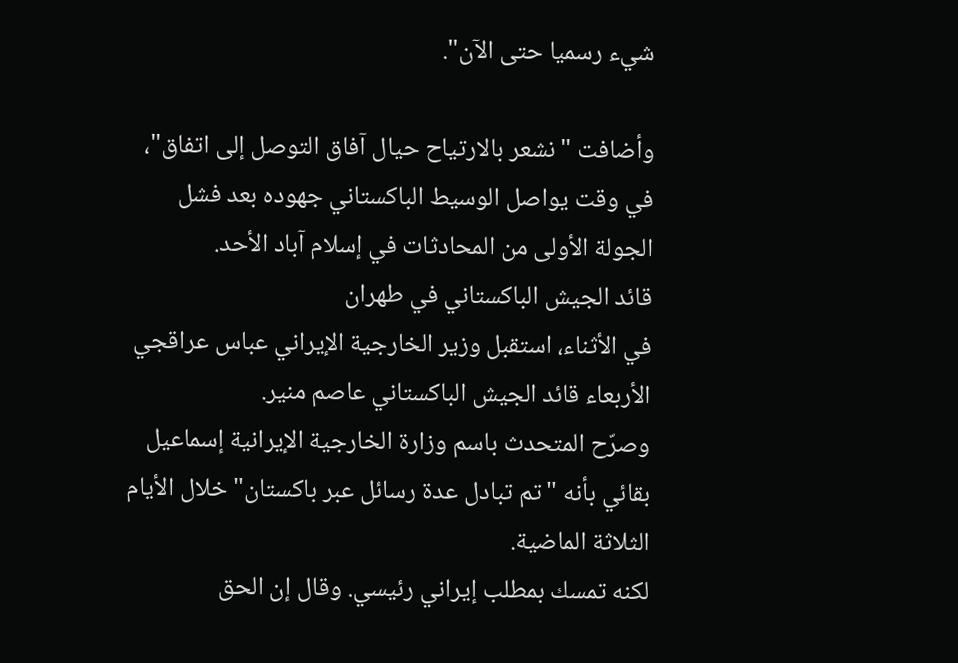شيء رسميا حتى الآن".

وأضافت "نشعر بالارتياح حيال آفاق التوصل إلى اتفاق"، في وقت يواصل الوسيط الباكستاني جهوده بعد فشل الجولة الأولى من المحادثات في إسلام آباد الأحد.
قائد الجيش الباكستاني في طهران
في الأثناء، استقبل وزير الخارجية الإيراني عباس عراقجي الأربعاء قائد الجيش الباكستاني عاصم منير.
وصرّح المتحدث باسم وزارة الخارجية الإيرانية إسماعيل بقائي بأنه "تم تبادل عدة رسائل عبر باكستان" خلال الأيام الثلاثة الماضية.
لكنه تمسك بمطلب إيراني رئيسي. وقال إن الحق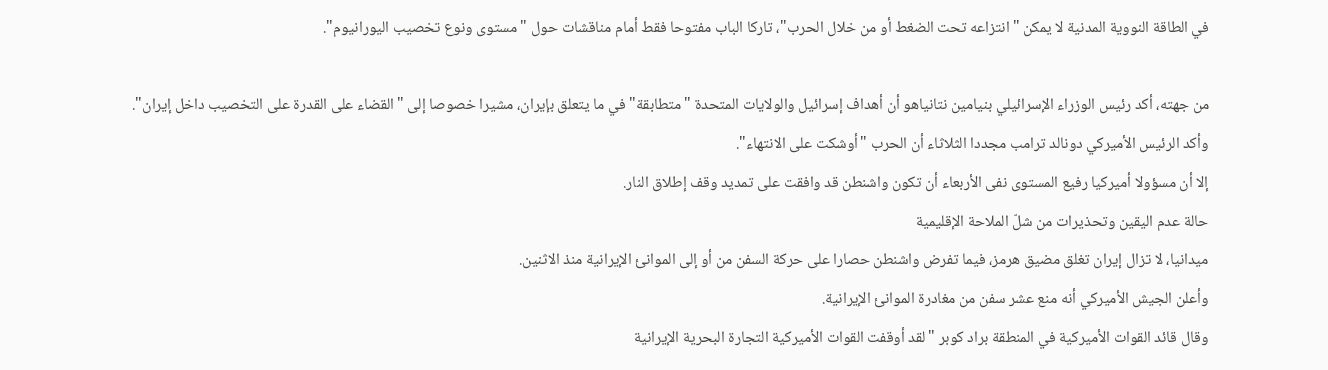في الطاقة النووية المدنية لا يمكن "انتزاعه تحت الضغط أو من خلال الحرب"، تاركا الباب مفتوحا فقط أمام مناقشات حول "مستوى ونوع تخصيب اليورانيوم".

من جهته، أكد رئيس الوزراء الإسرائيلي بنيامين نتانياهو أن أهداف إسرائيل والولايات المتحدة "متطابقة" في ما يتعلق بإيران، مشيرا خصوصا إلى "القضاء على القدرة على التخصيب داخل إيران".
وأكد الرئيس الأميركي دونالد ترامب مجددا الثلاثاء أن الحرب "أوشكت على الانتهاء".
إلا أن مسؤولا أميركيا رفيع المستوى نفى الأربعاء أن تكون واشنطن قد وافقت على تمديد وقف إطلاق النار.
حالة عدم اليقين وتحذيرات من شلّ الملاحة الإقليمية
ميدانيا، لا تزال إيران تغلق مضيق هرمز، فيما تفرض واشنطن حصارا على حركة السفن من أو إلى الموانئ الإيرانية منذ الاثنين.
وأعلن الجيش الأميركي أنه منع عشر سفن من مغادرة الموانئ الإيرانية.
وقال قائد القوات الأميركية في المنطقة براد كوبر "لقد أوقفت القوات الأميركية التجارة البحرية الإيرانية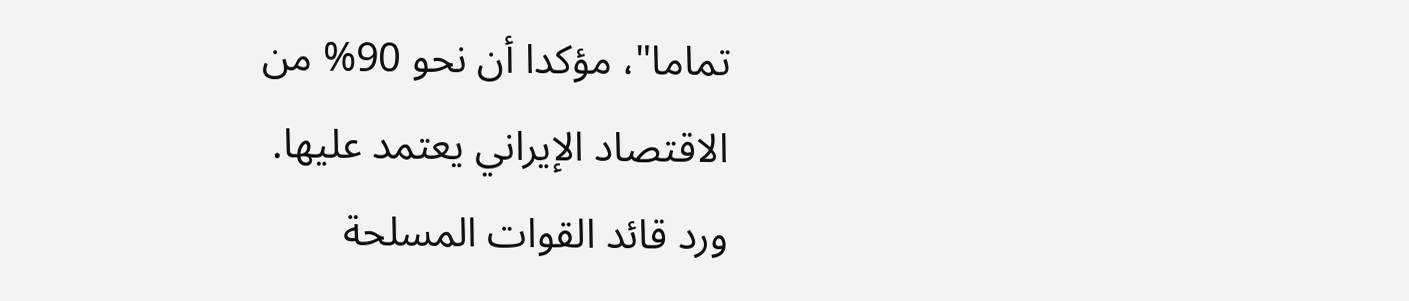تماما"، مؤكدا أن نحو 90% من الاقتصاد الإيراني يعتمد عليها.
ورد قائد القوات المسلحة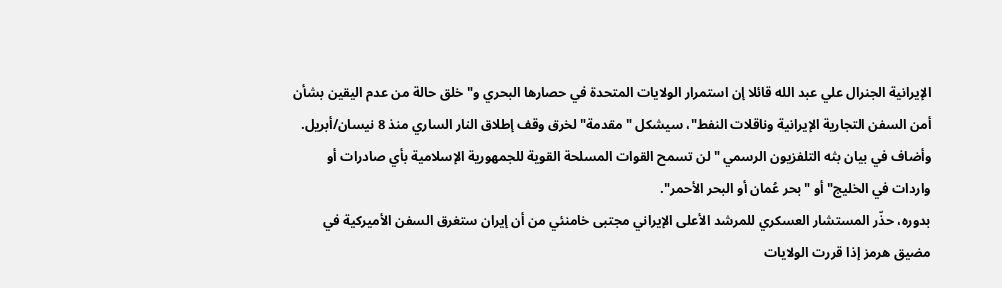الإيرانية الجنرال علي عبد الله قائلا إن استمرار الولايات المتحدة في حصارها البحري و"خلق حالة من عدم اليقين بشأن أمن السفن التجارية الإيرانية وناقلات النفط"، سيشكل "مقدمة" لخرق وقف إطلاق النار الساري منذ 8 نيسان/أبريل.
وأضاف في بيان بثه التلفزيون الرسمي "لن تسمح القوات المسلحة القوية للجمهورية الإسلامية بأي صادرات أو واردات في الخليج" أو "بحر عُمان أو البحر الأحمر".
بدوره، حذّر المستشار العسكري للمرشد الأعلى الإيراني مجتبى خامنئي من أن إيران ستغرق السفن الأميركية في مضيق هرمز إذا قررت الولايات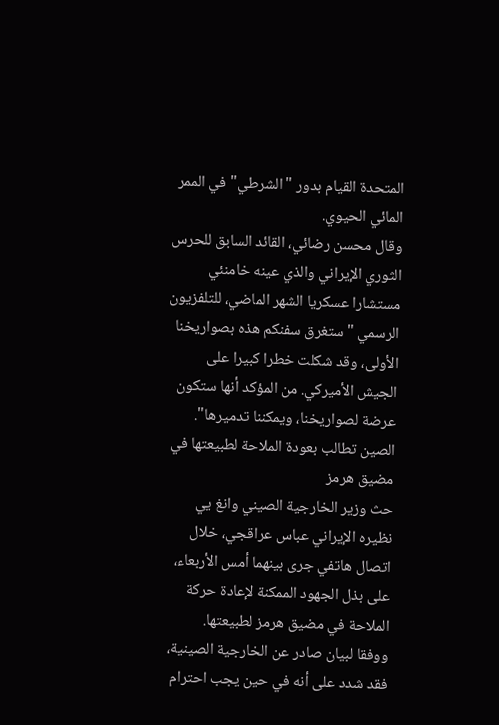المتحدة القيام بدور "الشرطي" في الممر المائي الحيوي.
وقال محسن رضائي، القائد السابق للحرس الثوري الإيراني والذي عينه خامنئي مستشارا عسكريا الشهر الماضي، للتلفزيون الرسمي "ستغرق سفنكم هذه بصواريخنا الأولى، وقد شكلت خطرا كبيرا على الجيش الأميركي. من المؤكد أنها ستكون عرضة لصواريخنا، ويمكننا تدميرها".
الصين تطالب بعودة الملاحة لطبيعتها في مضيق هرمز
حث وزير الخارجية الصيني وانغ يي نظيره الإيراني عباس عراقجي، خلال اتصال هاتفي جرى بينهما أمس الأربعاء، على بذل الجهود الممكنة لإعادة حركة الملاحة في مضيق هرمز لطبيعتها.
ووفقا لبيان صادر عن الخارجية الصينية، فقد شدد على أنه في حين يجب احترام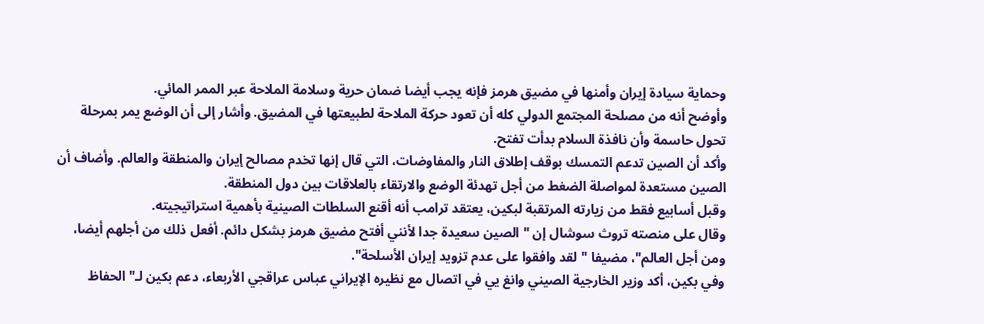وحماية سيادة إيران وأمنها في مضيق هرمز فإنه يجب أيضا ضمان حرية وسلامة الملاحة عبر الممر المائي.
وأوضح أنه من مصلحة المجتمع الدولي كله أن تعود حركة الملاحة لطبيعتها في المضيق. وأشار إلى أن الوضع يمر بمرحلة تحول حاسمة وأن نافذة السلام بدأت تفتح.
وأكد أن الصين تدعم التمسك بوقف إطلاق النار والمفاوضات، التي قال إنها تخدم مصالح إيران والمنطقة والعالم. وأضاف أن الصين مستعدة لمواصلة الضغط من أجل تهدئة الوضع والارتقاء بالعلاقات بين دول المنطقة.
وقبل أسابيع فقط من زيارته المرتقبة لبكين، يعتقد ترامب أنه أقنع السلطات الصينية بأهمية استراتيجيته.
وقال على منصته تروث سوشال إن "الصين سعيدة جدا لأنني أفتح مضيق هرمز بشكل دائم. أفعل ذلك من أجلهم أيضا، ومن أجل العالم"، مضيفا "لقد وافقوا على عدم تزويد إيران الأسلحة".
وفي بكين، أكد وزير الخارجية الصيني وانغ يي في اتصال مع نظيره الإيراني عباس عراقجي الأربعاء، دعم بكين لـ"الحفاظ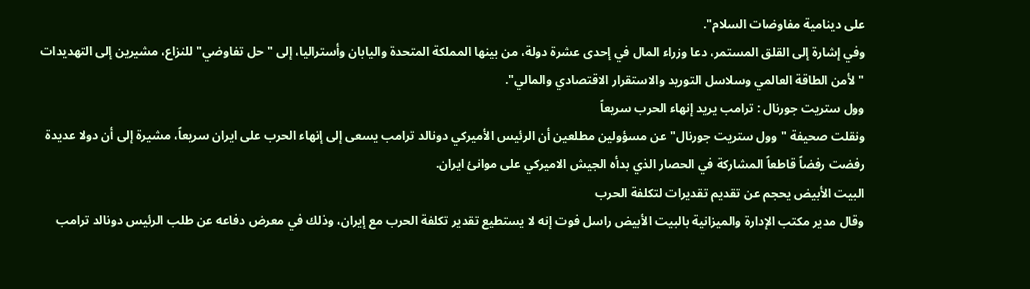على دينامية مفاوضات السلام".
وفي إشارة إلى القلق المستمر، دعا وزراء المال في إحدى عشرة دولة، من بينها المملكة المتحدة واليابان وأستراليا، إلى "حل تفاوضي" للنزاع، مشيرين إلى التهديدات "لأمن الطاقة العالمي وسلاسل التوريد والاستقرار الاقتصادي والمالي".
وول ستريت جورنال : ترامب يريد إنهاء الحرب سريعاً
ونقلت صحيفة "وول ستريت جورنال" عن مسؤولين مطلعين أن الرئيس الأميركي دونالد ترامب يسعى إلى إنهاء الحرب على ايران سريعاً، مشيرة إلى أن دولا عديدة رفضت رفضاً قاطعاً المشاركة في الحصار الذي بدأه الجيش الاميركي على موانئ ايران.
البيت الأبيض يحجم عن تقديم تقديرات لتكلفة الحرب
وقال مدير مكتب الإدارة والميزانية بالبيت الأبيض راسل فوت إنه لا يستطيع تقدير تكلفة الحرب مع إيران، وذلك في معرض دفاعه عن طلب الرئيس دونالد ترامب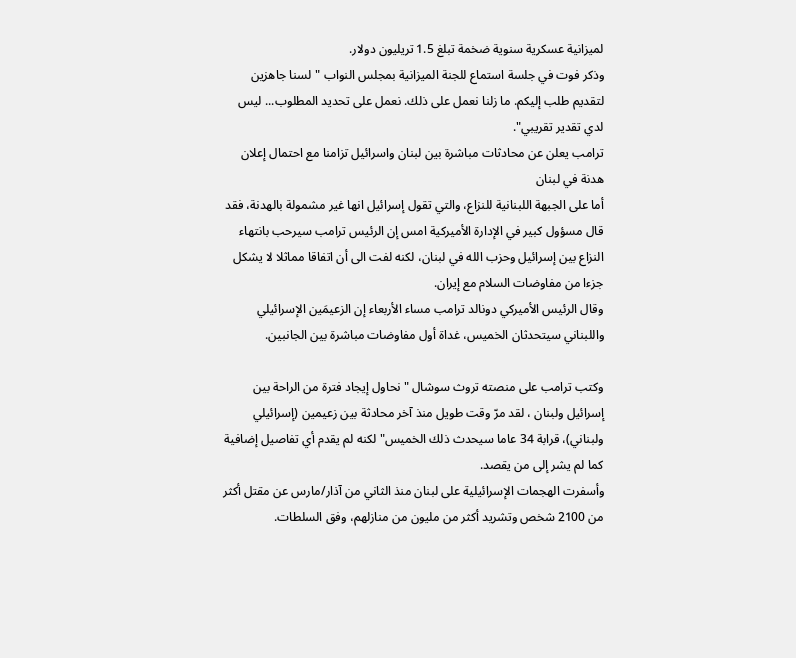لميزانية عسكرية سنوية ضخمة تبلغ 1.5 تريليون دولار.
وذكر فوت في جلسة استماع للجنة الميزانية بمجلس النواب "لسنا جاهزين لتقديم طلب إليكم. ما زلنا نعمل على ذلك. نعمل على تحديد المطلوب... ليس لدي تقدير تقريبي".
ترامب يعلن عن محادثات مباشرة بين لبنان واسرائيل تزامنا مع احتمال إعلان هدنة في لبنان
أما على الجبهة اللبنانية للنزاع، والتي تقول إسرائيل انها غير مشمولة بالهدنة، فقد قال مسؤول كبير في الإدارة الأميركية امس إن الرئيس ترامب سيرحب بانتهاء النزاع بين إسرائيل وحزب الله في لبنان، لكنه لفت الى أن اتفاقا مماثلا لا يشكل جزءا من مفاوضات السلام مع إيران.
وقال الرئيس الأميركي دونالد ترامب مساء الأربعاء إن الزعيمَين الإسرائيلي واللبناني سيتحدثان الخميس، غداة أول مفاوضات مباشرة بين الجانبين.

وكتب ترامب على منصته تروث سوشال "نحاول إيجاد فترة من الراحة بين إسرائيل ولبنان ، لقد مرّ وقت طويل منذ آخر محادثة بين زعيمين (إسرائيلي ولبناني)، قرابة 34 عاما سيحدث ذلك الخميس" لكنه لم يقدم أي تفاصيل إضافية كما لم يشر إلى من يقصد.
وأسفرت الهجمات الإسرائيلية على لبنان منذ الثاني من آذار/مارس عن مقتل أكثر من 2100 شخص وتشريد أكثر من مليون من منازلهم، وفق السلطات.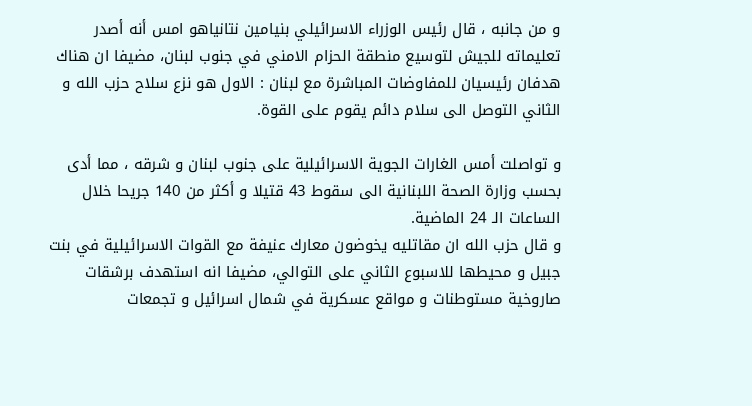و من جانبه ، قال رئيس الوزراء الاسرائيلي بنيامين نتانياهو امس أنه أصدر تعليماته للجيش لتوسيع منطقة الحزام الامني في جنوب لبنان، مضيفا ان هناك هدفان رئيسيان للمفاوضات المباشرة مع لبنان : الاول هو نزع سلاح حزب الله و الثاني التوصل الى سلام دائم يقوم على القوة.

و تواصلت أمس الغارات الجوية الاسرائيلية على جنوب لبنان و شرقه ، مما أدى بحسب وزارة الصحة اللبنانية الى سقوط 43 قتيلا و أكثر من 140 جريحا خلال الساعات الـ 24 الماضية.
و قال حزب الله ان مقاتليه يخوضون معارك عنيفة مع القوات الاسرائيلية في بنت جبيل و محيطها للاسبوع الثاني على التوالي، مضيفا انه استهدف برشقات صاروخية مستوطنات و مواقع عسكرية في شمال اسرائيل و تجمعات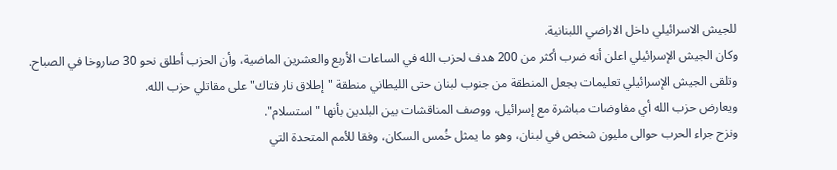للجيش الاسرائيلي داخل الاراضي اللبنانية.
وكان الجيش الإسرائيلي اعلن أنه ضرب أكثر من 200 هدف لحزب الله في الساعات الأربع والعشرين الماضية، وأن الحزب أطلق نحو 30 صاروخا في الصباح.
وتلقى الجيش الإسرائيلي تعليمات بجعل المنطقة من جنوب لبنان حتى الليطاني منطقة "إطلاق نار فتاك" على مقاتلي حزب الله.
ويعارض حزب الله أي مفاوضات مباشرة مع إسرائيل، ووصف المناقشات بين البلدين بأنها "استسلام".
ونزح جراء الحرب حوالى مليون شخص في لبنان، وهو ما يمثل خُمس السكان، وفقا للأمم المتحدة التي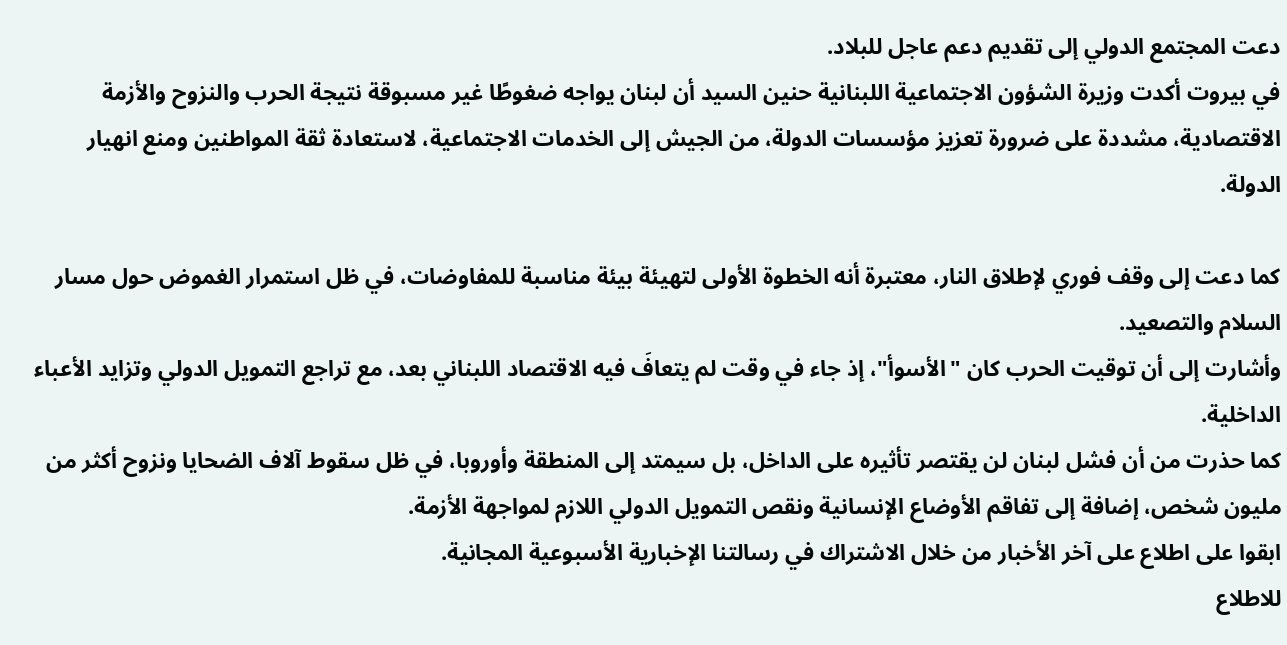دعت المجتمع الدولي إلى تقديم دعم عاجل للبلاد.
في بيروت أكدت وزيرة الشؤون الاجتماعية اللبنانية حنين السيد أن لبنان يواجه ضغوطًا غير مسبوقة نتيجة الحرب والنزوح والأزمة الاقتصادية، مشددة على ضرورة تعزيز مؤسسات الدولة، من الجيش إلى الخدمات الاجتماعية، لاستعادة ثقة المواطنين ومنع انهيار الدولة.

كما دعت إلى وقف فوري لإطلاق النار، معتبرة أنه الخطوة الأولى لتهيئة بيئة مناسبة للمفاوضات، في ظل استمرار الغموض حول مسار السلام والتصعيد.
وأشارت إلى أن توقيت الحرب كان "الأسوأ"، إذ جاء في وقت لم يتعافَ فيه الاقتصاد اللبناني بعد، مع تراجع التمويل الدولي وتزايد الأعباء الداخلية.
كما حذرت من أن فشل لبنان لن يقتصر تأثيره على الداخل، بل سيمتد إلى المنطقة وأوروبا، في ظل سقوط آلاف الضحايا ونزوح أكثر من مليون شخص، إضافة إلى تفاقم الأوضاع الإنسانية ونقص التمويل الدولي اللازم لمواجهة الأزمة.
ابقوا على اطلاع على آخر الأخبار من خلال الاشتراك في رسالتنا الإخبارية الأسبوعية المجانية.
للاطلاع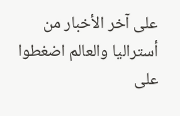على آخر الأخبار من أستراليا والعالم اضغطوا على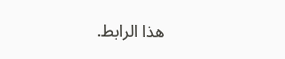هذا الرابط.